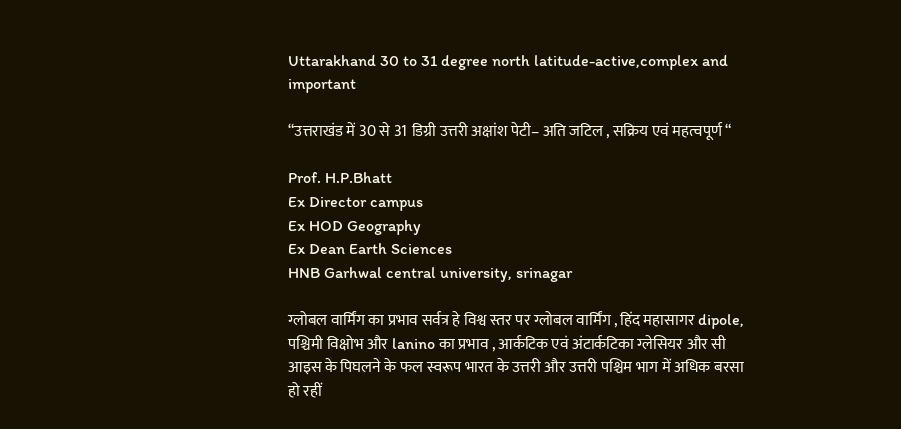Uttarakhand 30 to 31 degree north latitude-active,complex and important

“उत्तराखंड में 30 से 31 डिग्री उत्तरी अक्षांश पेटी– अति जटिल , सक्रिय एवं महत्वपूर्ण “

Prof. H.P.Bhatt
Ex Director campus
Ex HOD Geography
Ex Dean Earth Sciences
HNB Garhwal central university, srinagar

ग्लोबल वार्मिंग का प्रभाव सर्वत्र हे विश्व स्तर पर ग्लोबल वार्मिंग , हिंद महासागर dipole, पश्चिमी विक्षोभ और lanino का प्रभाव , आर्कटिक एवं अंटार्कटिका ग्लेसियर और सी आइस के पिघलने के फल स्वरूप भारत के उत्तरी और उत्तरी पश्चिम भाग में अधिक बरसा हो रहीं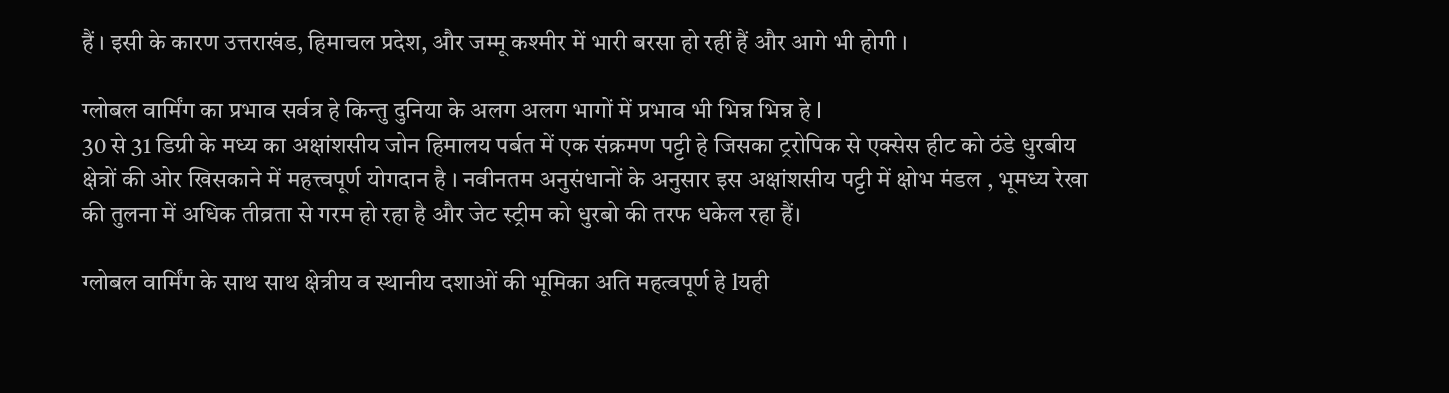हैं । इसी के कारण उत्तराखंड, हिमाचल प्रदेश, और जम्मू कश्मीर में भारी बरसा हो रहीं हैं और आगे भी होगी ।

ग्लोबल वार्मिंग का प्रभाव सर्वत्र हे किन्तु दुनिया के अलग अलग भागों में प्रभाव भी भिन्न भिन्न हे l
30 से 31 डिग्री के मध्य का अक्षांशसीय जोन हिमालय पर्बत में एक संक्रमण पट्टी हे जिसका ट्ररोपिक से एक्सेस हीट को ठंडे धुरबीय क्षेत्रों की ओर खिसकाने में महत्त्वपूर्ण योगदान है । नवीनतम अनुसंधानों के अनुसार इस अक्षांशसीय पट्टी में क्षोभ मंडल , भूमध्य रेखा की तुलना में अधिक तीव्रता से गरम हो रहा है और जेट स्ट्रीम को धुरबो की तरफ धकेल रहा हैं।

ग्लोबल वार्मिंग के साथ साथ क्षेत्रीय व स्थानीय दशाओं की भूमिका अति महत्वपूर्ण हे lयही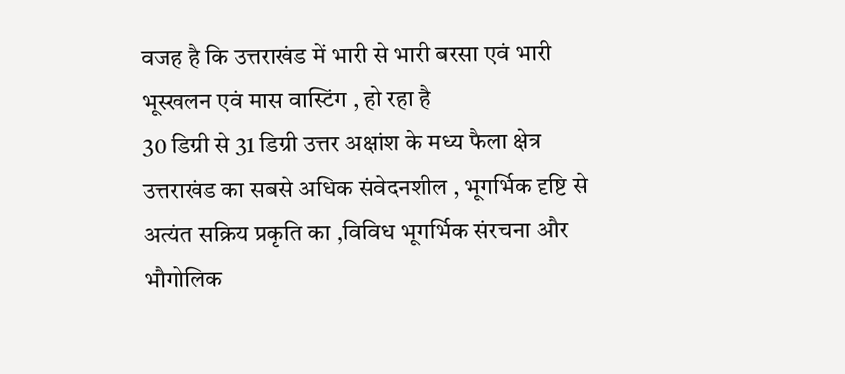वजह है कि उत्तराखंड में भारी से भारी बरसा एवं भारी भूस्खलन एवं मास वास्टिंग , हो रहा है
30 डिग्री से 31 डिग्री उत्तर अक्षांश के मध्य फैला क्षेत्र उत्तराखंड का सबसे अधिक संवेदनशील , भूगर्भिक दृष्टि से अत्यंत सक्रिय प्रकृति का ,विविध भूगर्भिक संरचना और भौगोलिक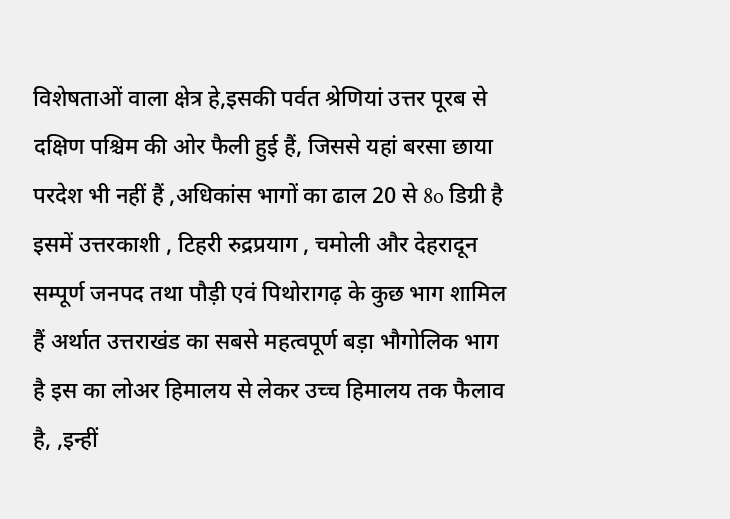विशेषताओं वाला क्षेत्र हे,इसकी पर्वत श्रेणियां उत्तर पूरब से दक्षिण पश्चिम की ओर फैली हुई हैं, जिससे यहां बरसा छाया परदेश भी नहीं हैं ,अधिकांस भागों का ढाल 20 से 8o डिग्री है इसमें उत्तरकाशी , टिहरी रुद्रप्रयाग , चमोली और देहरादून सम्पूर्ण जनपद तथा पौड़ी एवं पिथोरागढ़ के कुछ भाग शामिल हैं अर्थात उत्तराखंड का सबसे महत्वपूर्ण बड़ा भौगोलिक भाग है इस का लोअर हिमालय से लेकर उच्च हिमालय तक फैलाव है, ,इन्हीं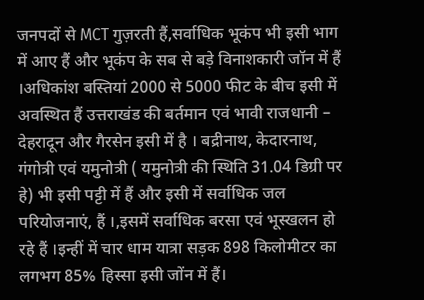जनपदों से MCT गुज़रती हैं,सर्वाधिक भूकंप भी इसी भाग में आए हैं और भूकंप के सब से बड़े विनाशकारी जॉन में हैं ।अधिकांश बस्तियां 2000 से 5000 फीट के बीच इसी में अवस्थित हैं उत्तराखंड की बर्तमान एवं भावी राजधानी – देहरादून और गैरसेन इसी में है । बद्रीनाथ, केदारनाथ, गंगोत्री एवं यमुनोत्री ( यमुनोत्री की स्थिति 31.04 डिग्री पर हे) भी इसी पट्टी में हैं और इसी में सर्वाधिक जल परियोजनाएं, हैं ।,इसमें सर्वाधिक बरसा एवं भूस्खलन हो रहे हैं ।इन्हीं में चार धाम यात्रा सड़क 898 किलोमीटर का लगभग 85% हिस्सा इसी जोंन में हैं।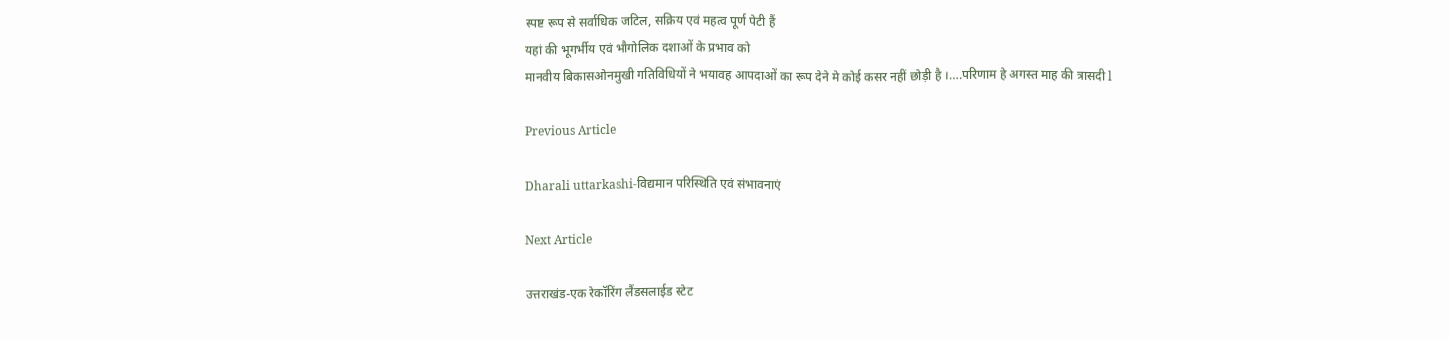स्पष्ट रूप से सर्वाधिक जटिल, सक्रिय एवं महत्व पूर्ण पेटी हैं
यहां की भूगर्भीय एवं भौगोलिक दशाओं के प्रभाव को
मानवीय बिकासओनमुखी गतिविधियों ने भयावह आपदाओं का रूप देने मे कोई कसर नहीं छोड़ी है ।….परिणाम हे अगस्त माह की त्रासदी l

Previous Article

Dharali uttarkashi-विद्यमान परिस्थिति एवं संभावनाएं

Next Article

उत्तराखंड-एक रेकॉरिंग लैंडसलाईड स्टेट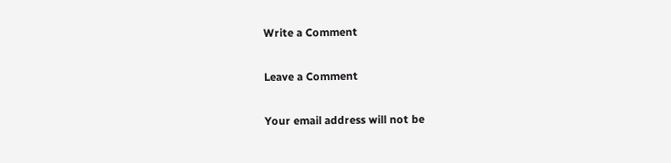Write a Comment

Leave a Comment

Your email address will not be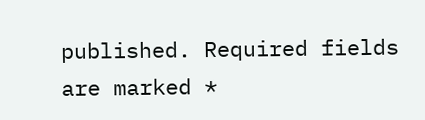published. Required fields are marked *